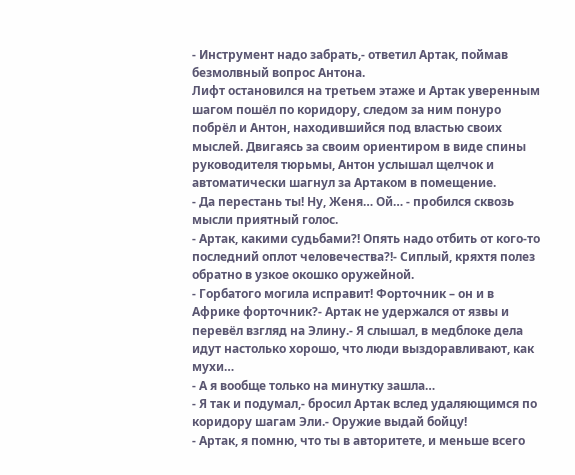- Инструмент надо забрать,- ответил Артак, поймав безмолвный вопрос Антона.
Лифт остановился на третьем этаже и Артак уверенным шагом пошёл по коридору, следом за ним понуро побрёл и Антон, находившийся под властью своих мыслей. Двигаясь за своим ориентиром в виде спины руководителя тюрьмы, Антон услышал щелчок и автоматически шагнул за Артаком в помещение.
- Да перестань ты! Ну, Женя… Ой… - пробился сквозь мысли приятный голос.
- Артак, какими судьбами?! Опять надо отбить от кого-то последний оплот человечества?!- Сиплый, кряхтя полез обратно в узкое окошко оружейной.
- Горбатого могила исправит! Форточник – он и в Африке форточник?- Артак не удержался от язвы и перевёл взгляд на Элину.- Я слышал, в медблоке дела идут настолько хорошо, что люди выздоравливают, как мухи…
- А я вообще только на минутку зашла…
- Я так и подумал,- бросил Артак вслед удаляющимся по коридору шагам Эли.- Оружие выдай бойцу!
- Артак, я помню, что ты в авторитете, и меньше всего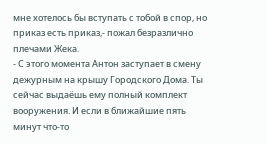мне хотелось бы вступать с тобой в спор, но приказ есть приказ,- пожал безразлично плечами Жека.
- С этого момента Антон заступает в смену дежурным на крышу Городского Дома. Ты сейчас выдаёшь ему полный комплект вооружения. И если в ближайшие пять минут что-то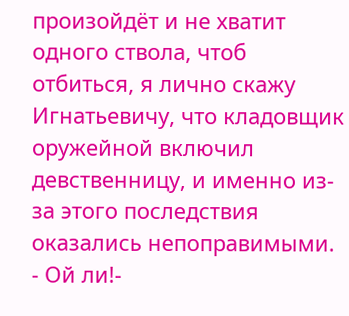произойдёт и не хватит одного ствола, чтоб отбиться, я лично скажу Игнатьевичу, что кладовщик оружейной включил девственницу, и именно из-за этого последствия оказались непоправимыми.
- Ой ли!-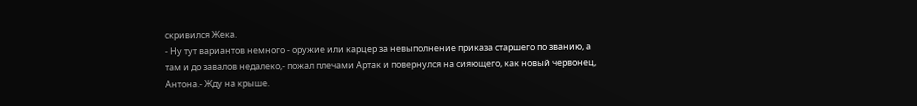скривился Жека.
- Ну тут вариантов немного - оружие или карцер за невыполнение приказа старшего по званию, а там и до завалов недалеко,- пожал плечами Артак и повернулся на сияющего, как новый червонец, Антона.- Жду на крыше.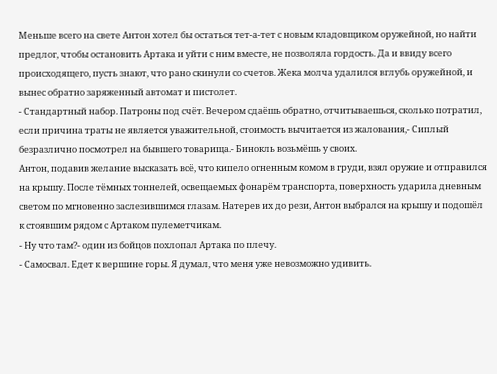Меньше всего на свете Антон хотел бы остаться тет-а-тет с новым кладовщиком оружейной, но найти предлог, чтобы остановить Артака и уйти с ним вместе, не позволяла гордость. Да и ввиду всего происходящего, пусть знают, что рано скинули со счетов. Жека молча удалился вглубь оружейной, и вынес обратно заряженный автомат и пистолет.
- Стандартный набор. Патроны под счёт. Вечером сдаёшь обратно, отчитываешься, сколько потратил, если причина траты не является уважительной, стоимость вычитается из жалования,- Сиплый безразлично посмотрел на бывшего товарища.- Бинокль возьмёшь у своих.
Антон, подавив желание высказать всё, что кипело огненным комом в груди, взял оружие и отправился на крышу. После тёмных тоннелей, освещаемых фонарём транспорта, поверхность ударила дневным светом по мгновенно заслезившимся глазам. Натерев их до рези, Антон выбрался на крышу и подошёл к стоявшим рядом с Артаком пулеметчикам.
- Ну что там?- один из бойцов похлопал Артака по плечу.
- Самосвал. Едет к вершине горы. Я думал, что меня уже невозможно удивить.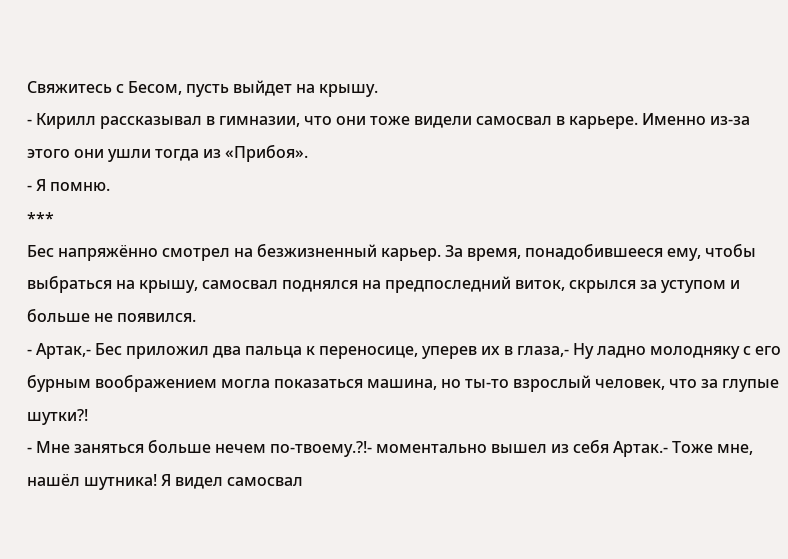Свяжитесь с Бесом, пусть выйдет на крышу.
- Кирилл рассказывал в гимназии, что они тоже видели самосвал в карьере. Именно из-за этого они ушли тогда из «Прибоя».
- Я помню.
***
Бес напряжённо смотрел на безжизненный карьер. За время, понадобившееся ему, чтобы выбраться на крышу, самосвал поднялся на предпоследний виток, скрылся за уступом и больше не появился.
- Артак,- Бес приложил два пальца к переносице, уперев их в глаза,- Ну ладно молодняку с его бурным воображением могла показаться машина, но ты-то взрослый человек, что за глупые шутки?!
- Мне заняться больше нечем по-твоему.?!- моментально вышел из себя Артак.- Тоже мне, нашёл шутника! Я видел самосвал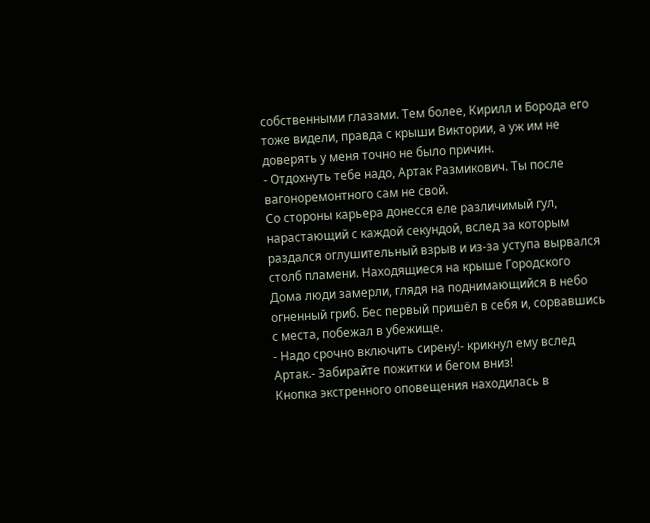собственными глазами. Тем более, Кирилл и Борода его тоже видели, правда с крыши Виктории, а уж им не доверять у меня точно не было причин.
- Отдохнуть тебе надо, Артак Размикович. Ты после вагоноремонтного сам не свой.
Со стороны карьера донесся еле различимый гул, нарастающий с каждой секундой, вслед за которым раздался оглушительный взрыв и из-за уступа вырвался столб пламени. Находящиеся на крыше Городского Дома люди замерли, глядя на поднимающийся в небо огненный гриб. Бес первый пришёл в себя и, сорвавшись с места, побежал в убежище.
- Надо срочно включить сирену!- крикнул ему вслед Артак.- Забирайте пожитки и бегом вниз!
Кнопка экстренного оповещения находилась в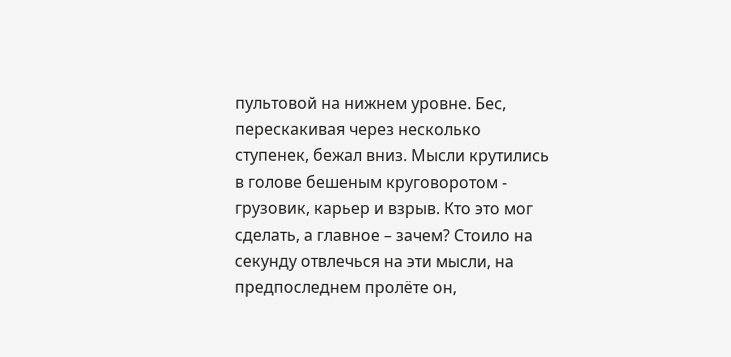пультовой на нижнем уровне. Бес, перескакивая через несколько ступенек, бежал вниз. Мысли крутились в голове бешеным круговоротом - грузовик, карьер и взрыв. Кто это мог сделать, а главное – зачем? Стоило на секунду отвлечься на эти мысли, на предпоследнем пролёте он,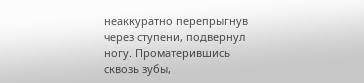неаккуратно перепрыгнув через ступени, подвернул ногу. Проматерившись сквозь зубы,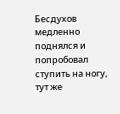Бесдухов медленно поднялся и попробовал ступить на ногу, тут же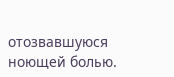отозвавшуюся ноющей болью.